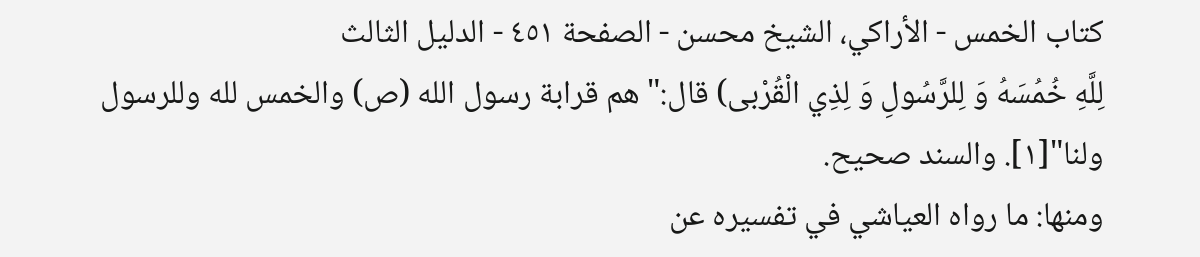كتاب الخمس - الأراكي، الشيخ محسن - الصفحة ٤٥١ - الدليل الثالث
لِلَّهِ خُمُسَهُ وَ لِلرَّسُولِ وَ لِذِي الْقُرْبى) قال:" هم قرابة رسول الله (ص) والخمس لله وللرسول ولنا"[١]. والسند صحيح.
ومنها: ما رواه العياشي في تفسيره عن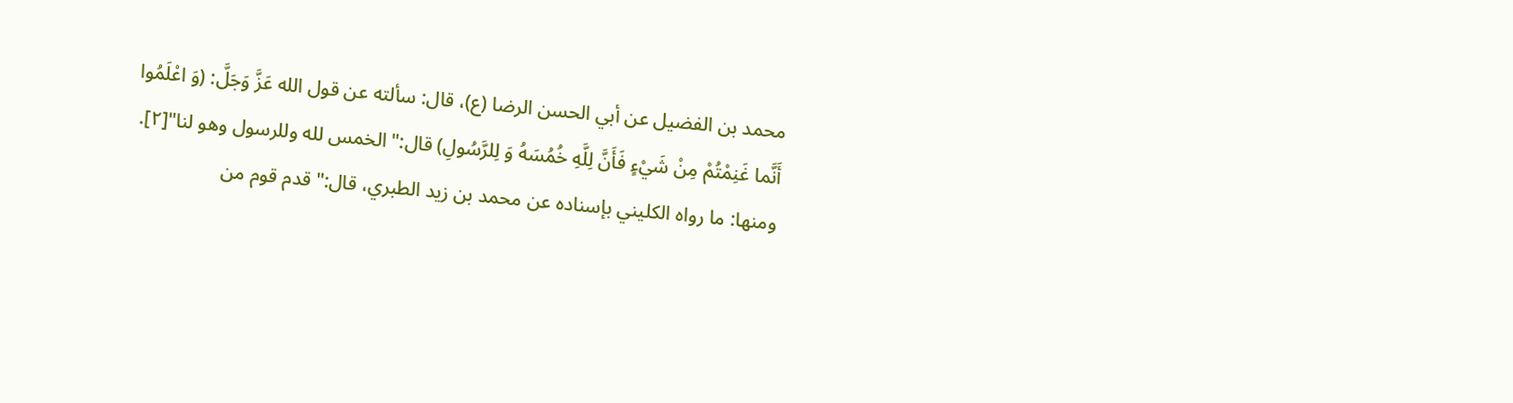محمد بن الفضيل عن أبي الحسن الرضا (ع)، قال: سألته عن قول الله عَزَّ وَجَلَّ: (وَ اعْلَمُوا أَنَّما غَنِمْتُمْ مِنْ شَيْءٍ فَأَنَّ لِلَّهِ خُمُسَهُ وَ لِلرَّسُولِ) قال:" الخمس لله وللرسول وهو لنا"[٢].
ومنها: ما رواه الكليني بإسناده عن محمد بن زيد الطبري، قال:" قدم قوم من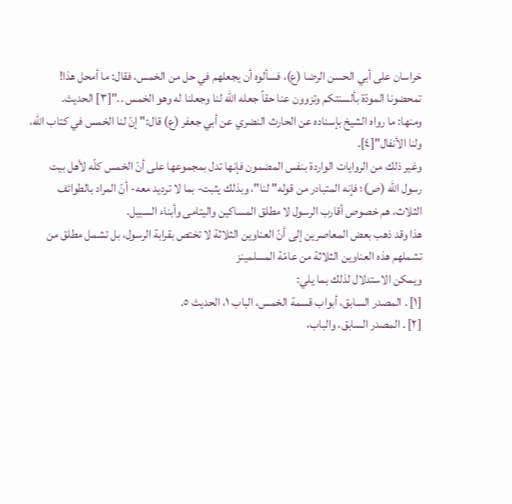خراسان على أبي الحسن الرضا (ع)، فسألوه أن يجعلهم في حل من الخمس، فقال: ما أمحل هذا! تمحضونا المودّة بألسنتكم وتزوون عنا حقاً جعله الله لنا وجعلنا له وهو الخمس .."[٣] الحديث.
ومنها: ما رواه الشيخ بإسناده عن الحارث النضري عن أبي جعفر (ع) قال:" إنّ لنا الخمس في كتاب الله، ولنا الأنفال"[٤].
وغير ذلك من الروايات الواردة بنفس المضمون فإنها تدل بمجموعها على أنّ الخمس كلّه لأهل بيت رسول الله (ص)؛ فإنه المتبادر من قوله" لنا"، وبذلك يثبت- بما لا ترديد معه- أنّ المراد بالطوائف الثلاث، هم خصوص أقارب الرسول لا مطلق المساكين واليتامى وأبناء السبيل.
هذا وقد ذهب بعض المعاصرين إلى أنّ العناوين الثلاثة لا تختص بقرابة الرسول، بل تشمل مطلق من تشملهم هذه العناوين الثلاثة من عامّة المسلمينز
ويمكن الاستدلال لذلك بما يلي:
[١] . المصدر السابق، أبواب قسمة الخمس، الباب ١، الحديث ٥.
[٢] . المصدر السابق، والباب،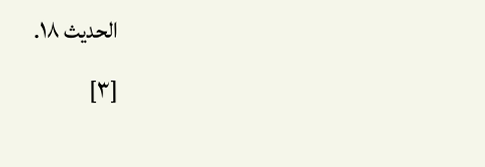الحديث ١٨.
[٣]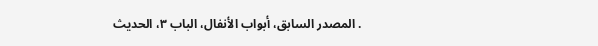. المصدر السابق، أبواب الأنفال، الباب ٣، الحديث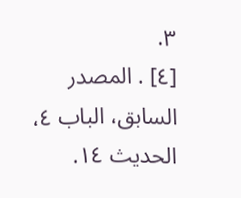٣.
[٤] . المصدر السابق، الباب ٤، الحديث ١٤.